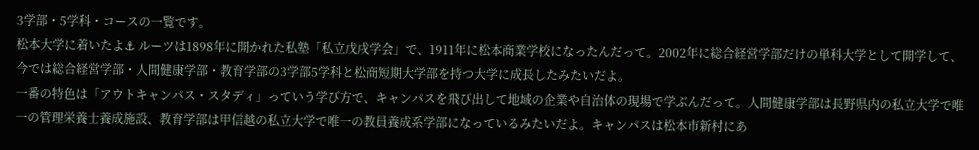3学部・5学科・コースの一覧です。
松本大学に着いたよ⚓ ルーツは1898年に開かれた私塾「私立戊戌学会」で、1911年に松本商業学校になったんだって。2002年に総合経営学部だけの単科大学として開学して、今では総合経営学部・人間健康学部・教育学部の3学部5学科と松商短期大学部を持つ大学に成長したみたいだよ。
一番の特色は「アウトキャンパス・スタディ」っていう学び方で、キャンパスを飛び出して地域の企業や自治体の現場で学ぶんだって。人間健康学部は長野県内の私立大学で唯一の管理栄養士養成施設、教育学部は甲信越の私立大学で唯一の教員養成系学部になっているみたいだよ。キャンパスは松本市新村にあ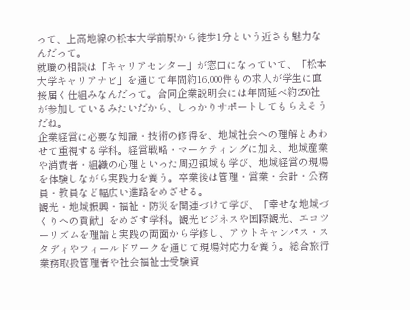って、上高地線の松本大学前駅から徒歩1分という近さも魅力なんだって。
就職の相談は「キャリアセンター」が窓口になっていて、「松本大学キャリアナビ」を通じて年間約16,000件もの求人が学生に直接届く仕組みなんだって。合同企業説明会には年間延べ約250社が参加しているみたいだから、しっかりサポートしてもらえそうだね。
企業経営に必要な知識・技術の修得を、地域社会への理解とあわせて重視する学科。経営戦略・マーケティングに加え、地域産業や消費者・組織の心理といった周辺領域も学び、地域経営の現場を体験しながら実践力を養う。卒業後は管理・営業・会計・公務員・教員など幅広い進路をめざせる。
観光・地域振興・福祉・防災を関連づけて学び、「幸せな地域づくりへの貢献」をめざす学科。観光ビジネスや国際観光、エコツーリズムを理論と実践の両面から学修し、アウトキャンパス・スタディやフィールドワークを通じて現場対応力を養う。総合旅行業務取扱管理者や社会福祉士受験資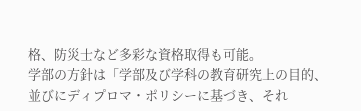格、防災士など多彩な資格取得も可能。
学部の方針は「学部及び学科の教育研究上の目的、並びにディプロマ・ポリシーに基づき、それ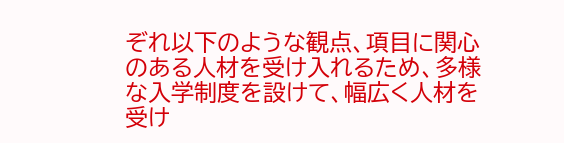ぞれ以下のような観点、項目に関心のある人材を受け入れるため、多様な入学制度を設けて、幅広く人材を受け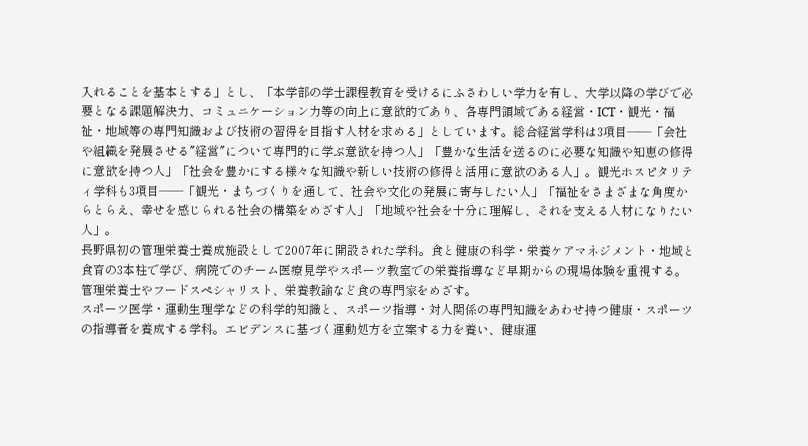入れることを基本とする」とし、「本学部の学士課程教育を受けるにふさわしい学力を有し、大学以降の学びで必要となる課題解決力、コミュニケーション力等の向上に意欲的であり、各専門領域である経営・ICT・観光・福祉・地域等の専門知識および技術の習得を目指す人材を求める」としています。総合経営学科は3項目——「会社や組織を発展させる″経営″について専門的に学ぶ意欲を持つ人」「豊かな生活を送るのに必要な知識や知恵の修得に意欲を持つ人」「社会を豊かにする様々な知識や新しい技術の修得と活用に意欲のある人」。観光ホスピタリティ学科も3項目——「観光・まちづくりを通して、社会や文化の発展に寄与したい人」「福祉をさまざまな角度からとらえ、幸せを感じられる社会の構築をめざす人」「地域や社会を十分に理解し、それを支える人材になりたい人」。
長野県初の管理栄養士養成施設として2007年に開設された学科。食と健康の科学・栄養ケアマネジメント・地域と食育の3本柱で学び、病院でのチーム医療見学やスポーツ教室での栄養指導など早期からの現場体験を重視する。管理栄養士やフードスペシャリスト、栄養教諭など食の専門家をめざす。
スポーツ医学・運動生理学などの科学的知識と、スポーツ指導・対人関係の専門知識をあわせ持つ健康・スポーツの指導者を養成する学科。エビデンスに基づく運動処方を立案する力を養い、健康運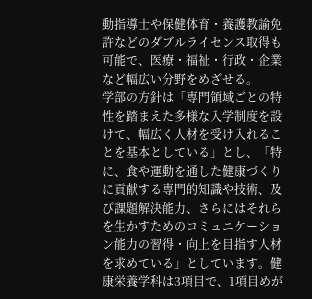動指導士や保健体育・養護教諭免許などのダブルライセンス取得も可能で、医療・福祉・行政・企業など幅広い分野をめざせる。
学部の方針は「専門領域ごとの特性を踏まえた多様な入学制度を設けて、幅広く人材を受け入れることを基本としている」とし、「特に、食や運動を通した健康づくりに貢献する専門的知識や技術、及び課題解決能力、さらにはそれらを生かすためのコミュニケーション能力の習得・向上を目指す人材を求めている」としています。健康栄養学科は3項目で、1項目めが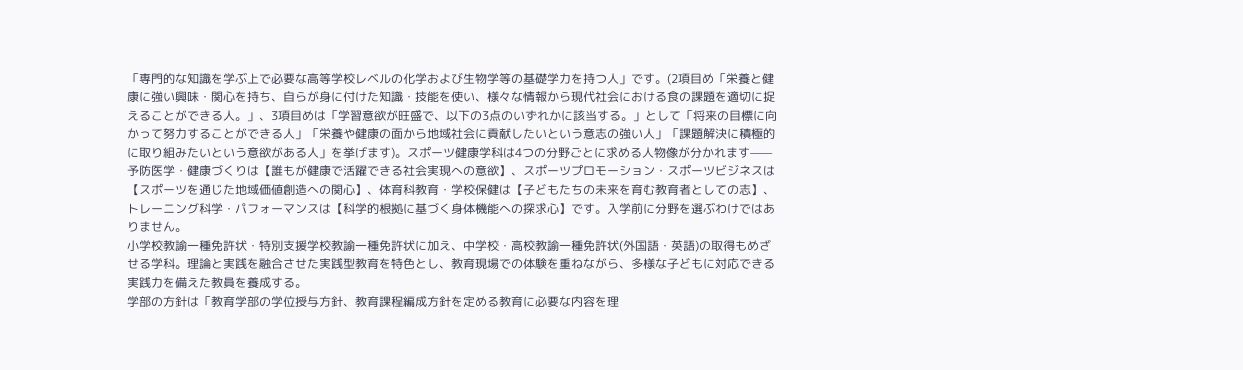「専門的な知識を学ぶ上で必要な高等学校レベルの化学および生物学等の基礎学力を持つ人」です。(2項目め「栄養と健康に強い興味・関心を持ち、自らが身に付けた知識・技能を使い、様々な情報から現代社会における食の課題を適切に捉えることができる人。」、3項目めは「学習意欲が旺盛で、以下の3点のいずれかに該当する。」として「将来の目標に向かって努力することができる人」「栄養や健康の面から地域社会に貢献したいという意志の強い人」「課題解決に積極的に取り組みたいという意欲がある人」を挙げます)。スポーツ健康学科は4つの分野ごとに求める人物像が分かれます——予防医学・健康づくりは【誰もが健康で活躍できる社会実現への意欲】、スポーツプロモーション・スポーツビジネスは【スポーツを通じた地域価値創造への関心】、体育科教育・学校保健は【子どもたちの未来を育む教育者としての志】、トレーニング科学・パフォーマンスは【科学的根拠に基づく身体機能への探求心】です。入学前に分野を選ぶわけではありません。
小学校教諭一種免許状・特別支援学校教諭一種免許状に加え、中学校・高校教諭一種免許状(外国語・英語)の取得もめざせる学科。理論と実践を融合させた実践型教育を特色とし、教育現場での体験を重ねながら、多様な子どもに対応できる実践力を備えた教員を養成する。
学部の方針は「教育学部の学位授与方針、教育課程編成方針を定める教育に必要な内容を理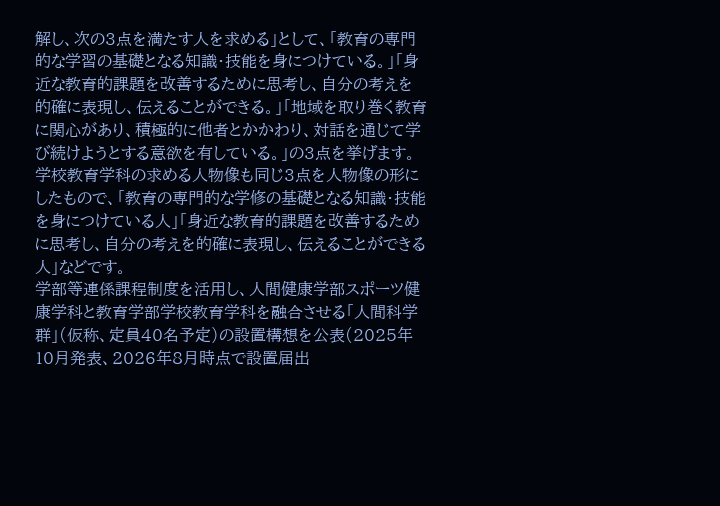解し、次の3点を満たす人を求める」として、「教育の専門的な学習の基礎となる知識・技能を身につけている。」「身近な教育的課題を改善するために思考し、自分の考えを的確に表現し、伝えることができる。」「地域を取り巻く教育に関心があり、積極的に他者とかかわり、対話を通じて学び続けようとする意欲を有している。」の3点を挙げます。学校教育学科の求める人物像も同じ3点を人物像の形にしたもので、「教育の専門的な学修の基礎となる知識・技能を身につけている人」「身近な教育的課題を改善するために思考し、自分の考えを的確に表現し、伝えることができる人」などです。
学部等連係課程制度を活用し、人間健康学部スポーツ健康学科と教育学部学校教育学科を融合させる「人間科学群」(仮称、定員40名予定)の設置構想を公表(2025年10月発表、2026年8月時点で設置届出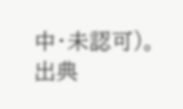中・未認可)。
出典